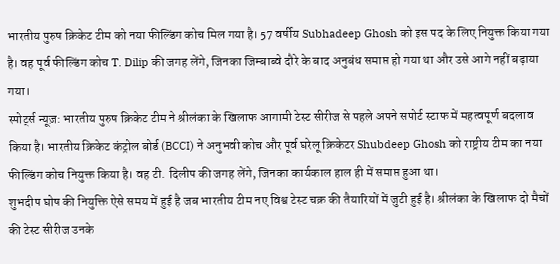भारतीय पुरुष क्रिकेट टीम को नया फील्डिंग कोच मिल गया है। 57 वर्षीय Subhadeep Ghosh को इस पद के लिए नियुक्त किया गया है। वह पूर्व फील्डिंग कोच T. Dilip की जगह लेंगे, जिनका जिम्बाब्वे दौरे के बाद अनुबंध समाप्त हो गया था और उसे आगे नहीं बढ़ाया गया।
स्पोर्ट्स न्यूज़: भारतीय पुरुष क्रिकेट टीम ने श्रीलंका के खिलाफ आगामी टेस्ट सीरीज से पहले अपने सपोर्ट स्टाफ में महत्वपूर्ण बदलाव किया है। भारतीय क्रिकेट कंट्रोल बोर्ड (BCCI) ने अनुभवी कोच और पूर्व घरेलू क्रिकेटर Shubdeep Ghosh को राष्ट्रीय टीम का नया फील्डिंग कोच नियुक्त किया है। वह टी. दिलीप की जगह लेंगे, जिनका कार्यकाल हाल ही में समाप्त हुआ था।
शुभदीप घोष की नियुक्ति ऐसे समय में हुई है जब भारतीय टीम नए विश्व टेस्ट चक्र की तैयारियों में जुटी हुई है। श्रीलंका के खिलाफ दो मैचों की टेस्ट सीरीज उनके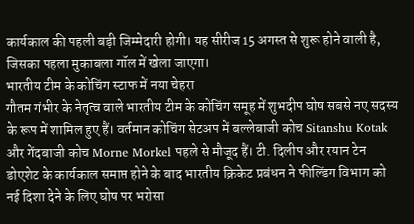कार्यकाल की पहली बड़ी जिम्मेदारी होगी। यह सीरीज 15 अगस्त से शुरू होने वाली है, जिसका पहला मुकाबला गॉल में खेला जाएगा।
भारतीय टीम के कोचिंग स्टाफ में नया चेहरा
गौतम गंभीर के नेतृत्व वाले भारतीय टीम के कोचिंग समूह में शुभदीप घोष सबसे नए सदस्य के रूप में शामिल हुए हैं। वर्तमान कोचिंग सेटअप में बल्लेबाजी कोच Sitanshu Kotak और गेंदबाजी कोच Morne Morkel पहले से मौजूद हैं। टी. दिलीप और रयान टेन डोएशेट के कार्यकाल समाप्त होने के बाद भारतीय क्रिकेट प्रबंधन ने फील्डिंग विभाग को नई दिशा देने के लिए घोष पर भरोसा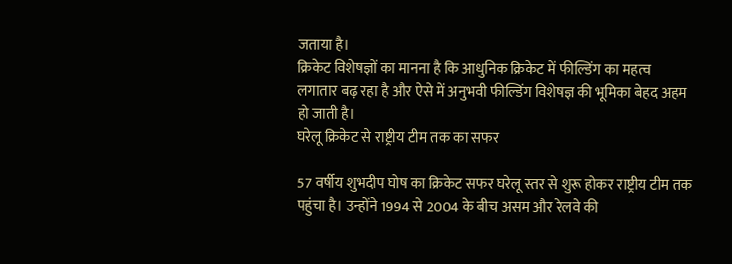जताया है।
क्रिकेट विशेषज्ञों का मानना है कि आधुनिक क्रिकेट में फील्डिंग का महत्व लगातार बढ़ रहा है और ऐसे में अनुभवी फील्डिंग विशेषज्ञ की भूमिका बेहद अहम हो जाती है।
घरेलू क्रिकेट से राष्ट्रीय टीम तक का सफर

57 वर्षीय शुभदीप घोष का क्रिकेट सफर घरेलू स्तर से शुरू होकर राष्ट्रीय टीम तक पहुंचा है। उन्होंने 1994 से 2004 के बीच असम और रेलवे की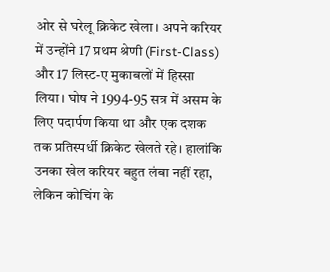ओर से घरेलू क्रिकेट खेला। अपने करियर में उन्होंने 17 प्रथम श्रेणी (First-Class) और 17 लिस्ट-ए मुकाबलों में हिस्सा लिया। घोष ने 1994-95 सत्र में असम के लिए पदार्पण किया था और एक दशक तक प्रतिस्पर्धी क्रिकेट खेलते रहे। हालांकि उनका खेल करियर बहुत लंबा नहीं रहा, लेकिन कोचिंग के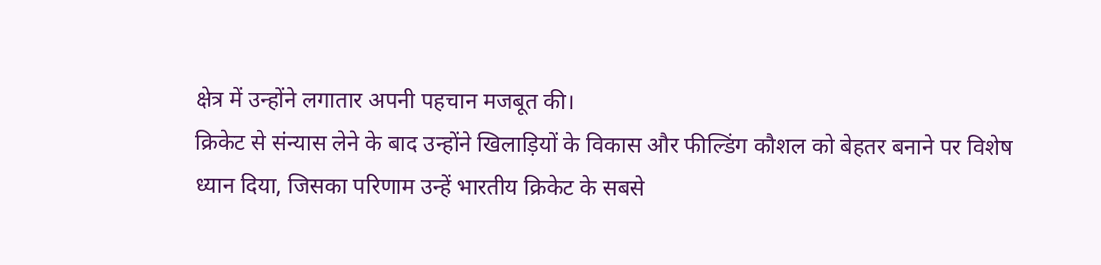क्षेत्र में उन्होंने लगातार अपनी पहचान मजबूत की।
क्रिकेट से संन्यास लेने के बाद उन्होंने खिलाड़ियों के विकास और फील्डिंग कौशल को बेहतर बनाने पर विशेष ध्यान दिया, जिसका परिणाम उन्हें भारतीय क्रिकेट के सबसे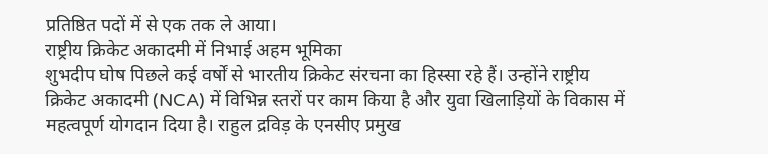प्रतिष्ठित पदों में से एक तक ले आया।
राष्ट्रीय क्रिकेट अकादमी में निभाई अहम भूमिका
शुभदीप घोष पिछले कई वर्षों से भारतीय क्रिकेट संरचना का हिस्सा रहे हैं। उन्होंने राष्ट्रीय क्रिकेट अकादमी (NCA) में विभिन्न स्तरों पर काम किया है और युवा खिलाड़ियों के विकास में महत्वपूर्ण योगदान दिया है। राहुल द्रविड़ के एनसीए प्रमुख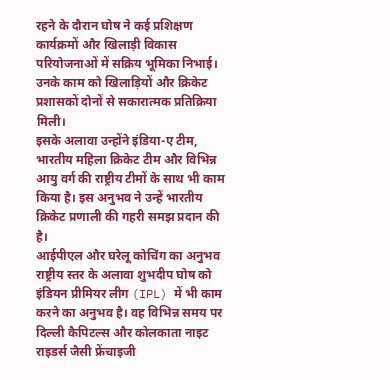रहने के दौरान घोष ने कई प्रशिक्षण कार्यक्रमों और खिलाड़ी विकास परियोजनाओं में सक्रिय भूमिका निभाई। उनके काम को खिलाड़ियों और क्रिकेट प्रशासकों दोनों से सकारात्मक प्रतिक्रिया मिली।
इसके अलावा उन्होंने इंडिया-ए टीम, भारतीय महिला क्रिकेट टीम और विभिन्न आयु वर्ग की राष्ट्रीय टीमों के साथ भी काम किया है। इस अनुभव ने उन्हें भारतीय क्रिकेट प्रणाली की गहरी समझ प्रदान की है।
आईपीएल और घरेलू कोचिंग का अनुभव
राष्ट्रीय स्तर के अलावा शुभदीप घोष को इंडियन प्रीमियर लीग (IPL) में भी काम करने का अनुभव है। वह विभिन्न समय पर दिल्ली कैपिटल्स और कोलकाता नाइट राइडर्स जैसी फ्रेंचाइजी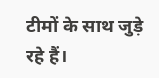टीमों के साथ जुड़े रहे हैं।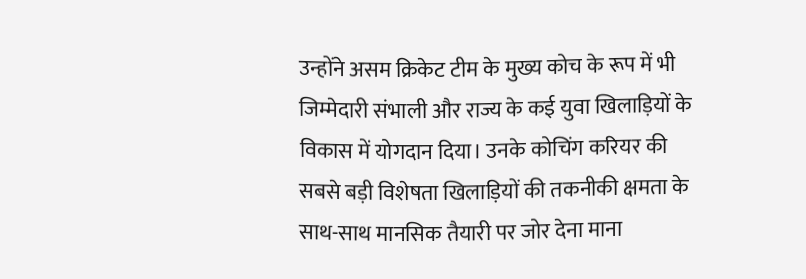उन्होंने असम क्रिकेट टीम के मुख्य कोच के रूप में भी जिम्मेदारी संभाली और राज्य के कई युवा खिलाड़ियों के विकास में योगदान दिया। उनके कोचिंग करियर की सबसे बड़ी विशेषता खिलाड़ियों की तकनीकी क्षमता के साथ-साथ मानसिक तैयारी पर जोर देना माना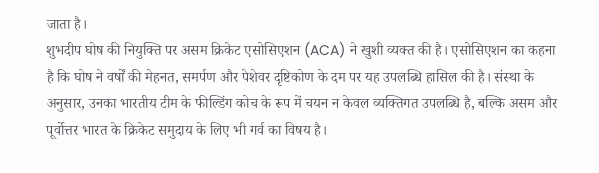जाता है।
शुभदीप घोष की नियुक्ति पर असम क्रिकेट एसोसिएशन (ACA) ने खुशी व्यक्त की है। एसोसिएशन का कहना है कि घोष ने वर्षों की मेहनत, समर्पण और पेशेवर दृष्टिकोण के दम पर यह उपलब्धि हासिल की है। संस्था के अनुसार, उनका भारतीय टीम के फील्डिंग कोच के रूप में चयन न केवल व्यक्तिगत उपलब्धि है, बल्कि असम और पूर्वोत्तर भारत के क्रिकेट समुदाय के लिए भी गर्व का विषय है।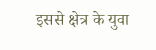इससे क्षेत्र के युवा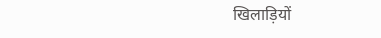खिलाड़ियों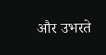और उभरते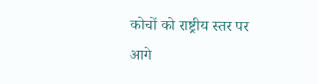कोचों को राष्ट्रीय स्तर पर आगे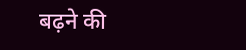बढ़ने की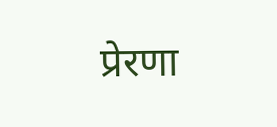प्रेरणा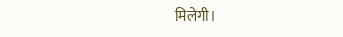मिलेगी।